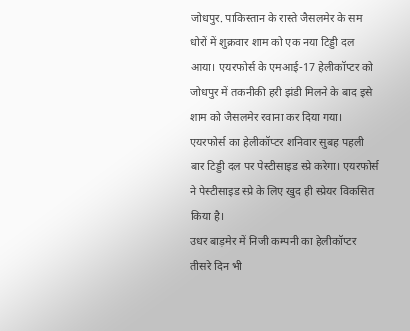जोधपुर. पाकिस्तान के रास्ते जैसलमेर के सम धोरों में शुक्रवार शाम को एक नया टिड्डी दल आया। एयरफोर्स के एमआई-17 हेलीकॉप्टर को जोधपुर में तकनीकी हरी झंडी मिलने के बाद इसे शाम को जैसलमेर रवाना कर दिया गया। एयरफोर्स का हेलीकॉप्टर शनिवार सुबह पहली बार टिड्डी दल पर पेस्टीसाइड स्प्रे करेगा। एयरफोर्स ने पेस्टीसाइड स्प्रे के लिए खुद ही स्प्रेयर विकसित किया है।
उधर बाड़मेर में निजी कम्पनी का हेलीकॉप्टर तीसरे दिन भी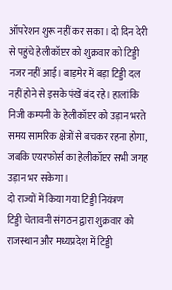ऑपरेशन शुरू नहीं कर सका। दो दिन देरी से पहुंचे हेलीकॉप्टर को शुक्रवार को टिड्डी नजर नहीं आई। बाड़मेर में बड़ा टिड्डी दल नहीं होने से इसके पंखें बंद रहे। हालांकि निजी कम्पनी के हेलीकॉप्टर को उड़ान भरते समय सामरिक क्षेत्रों से बचकर रहना होगा, जबकि एयरफोर्स का हेलीकॉप्टर सभी जगह उड़ान भर सकेगा।
दो राज्यों में किया गया टिड्डी नियंत्रण
टिड्डी चेतावनी संगठन द्वारा शुक्रवार को राजस्थान और मध्यप्रदेश में टिड्डी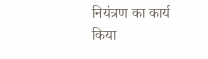नियंत्रण का कार्य किया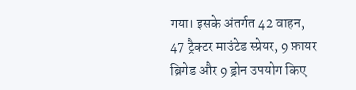गया। इसके अंतर्गत 42 वाहन, 47 ट्रैक्टर माउंटेड स्प्रेयर, 9 फ़ायर ब्रिगेड और 9 ड्रोन उपयोग किए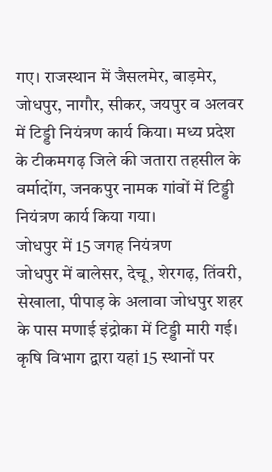गए। राजस्थान में जैसलमेर, बाड़मेर, जोधपुर, नागौर, सीकर, जयपुर व अलवर में टिड्डी नियंत्रण कार्य किया। मध्य प्रदेश के टीकमगढ़ जिले की जतारा तहसील के वर्मादोंग, जनकपुर नामक गांवों में टिड्डी नियंत्रण कार्य किया गया।
जोधपुर में 15 जगह नियंत्रण
जोधपुर में बालेसर, देचू, शेरगढ़, तिंवरी, सेखाला, पीपाड़ के अलावा जोधपुर शहर के पास मणाई इंद्रोका में टिड्डी मारी गई। कृषि विभाग द्वारा यहां 15 स्थानों पर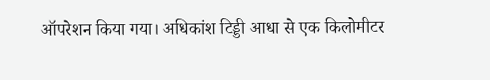ऑपरेशन किया गया। अधिकांश टिड्डी आधा से एक किलोमीटर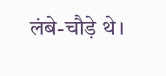लंबे-चौड़े थे।